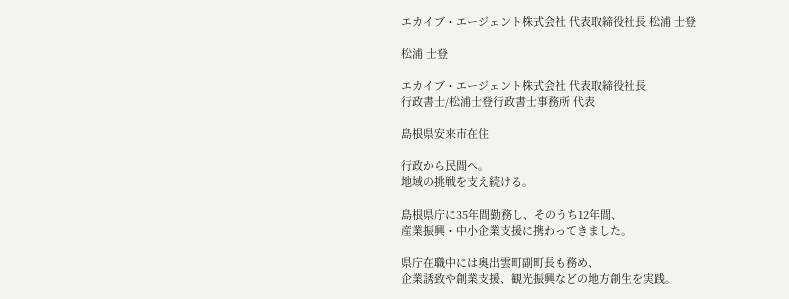エカイブ・エージェント株式会社 代表取締役社長 松浦 士登

松浦 士登

エカイブ・エージェント株式会社 代表取締役社長
行政書士/松浦士登行政書士事務所 代表

島根県安来市在住

行政から民間へ。
地域の挑戦を支え続ける。

島根県庁に35年間勤務し、そのうち12年間、
産業振興・中小企業支援に携わってきました。

県庁在職中には奥出雲町副町長も務め、
企業誘致や創業支援、観光振興などの地方創生を実践。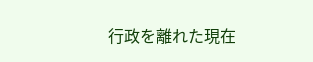行政を離れた現在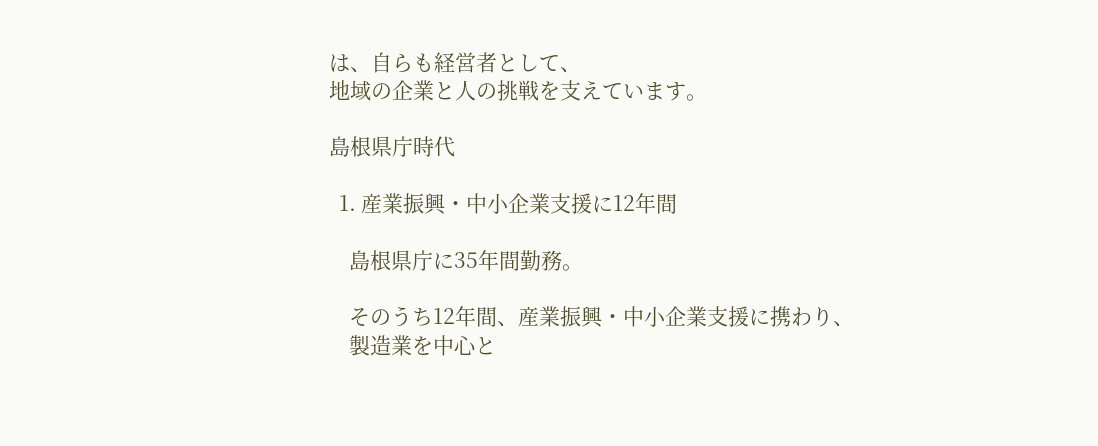は、自らも経営者として、
地域の企業と人の挑戦を支えています。

島根県庁時代

  1. 産業振興・中小企業支援に12年間

    島根県庁に35年間勤務。

    そのうち12年間、産業振興・中小企業支援に携わり、
    製造業を中心と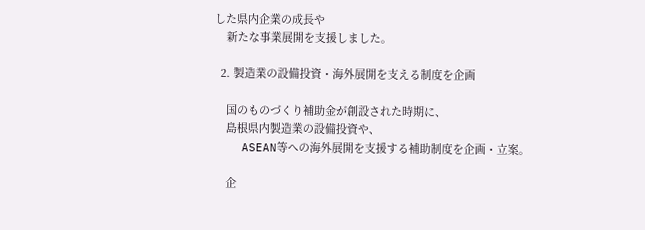した県内企業の成長や
    新たな事業展開を支援しました。

  2. 製造業の設備投資・海外展開を支える制度を企画

    国のものづくり補助金が創設された時期に、
    島根県内製造業の設備投資や、
    ASEAN等への海外展開を支援する補助制度を企画・立案。

    企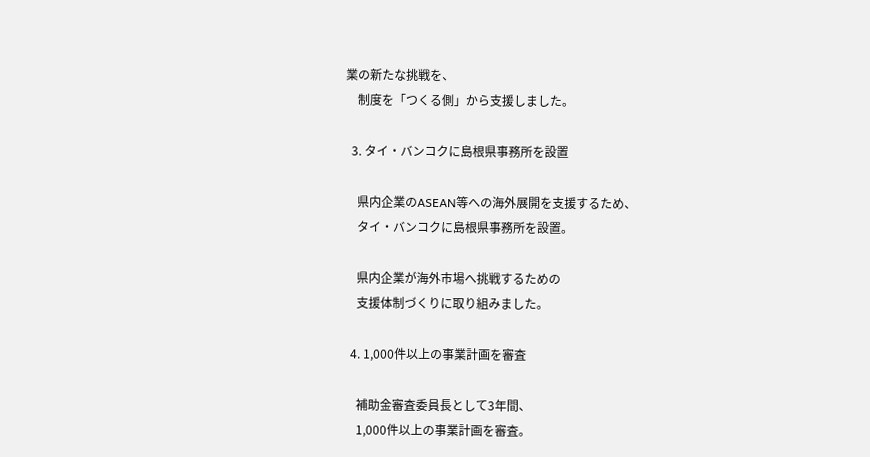業の新たな挑戦を、
    制度を「つくる側」から支援しました。

  3. タイ・バンコクに島根県事務所を設置

    県内企業のASEAN等への海外展開を支援するため、
    タイ・バンコクに島根県事務所を設置。

    県内企業が海外市場へ挑戦するための
    支援体制づくりに取り組みました。

  4. 1,000件以上の事業計画を審査

    補助金審査委員長として3年間、
    1,000件以上の事業計画を審査。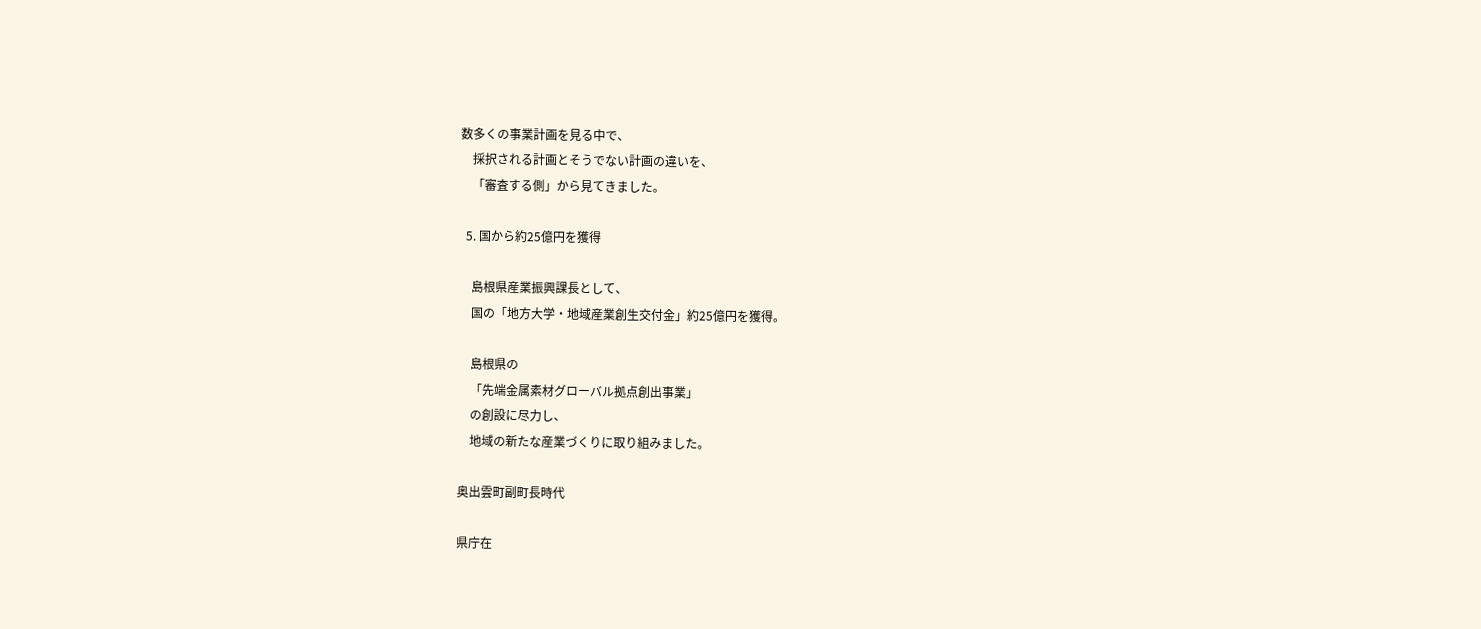数多くの事業計画を見る中で、
    採択される計画とそうでない計画の違いを、
    「審査する側」から見てきました。

  5. 国から約25億円を獲得

    島根県産業振興課長として、
    国の「地方大学・地域産業創生交付金」約25億円を獲得。

    島根県の
    「先端金属素材グローバル拠点創出事業」
    の創設に尽力し、
    地域の新たな産業づくりに取り組みました。

奥出雲町副町長時代

県庁在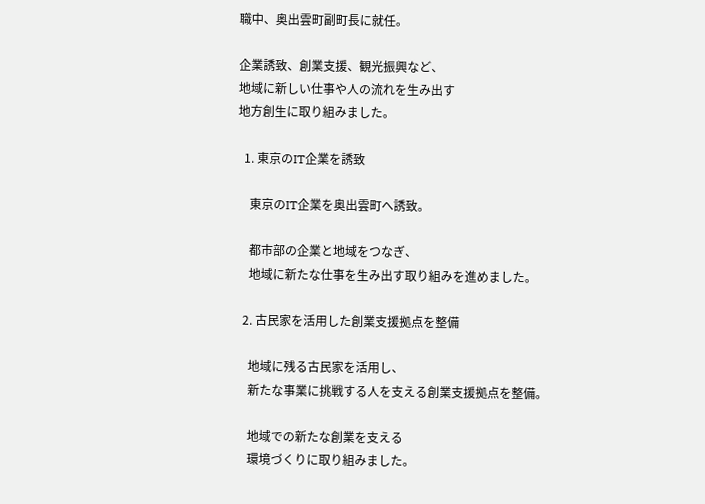職中、奥出雲町副町長に就任。

企業誘致、創業支援、観光振興など、
地域に新しい仕事や人の流れを生み出す
地方創生に取り組みました。

  1. 東京のIT企業を誘致

    東京のIT企業を奥出雲町へ誘致。

    都市部の企業と地域をつなぎ、
    地域に新たな仕事を生み出す取り組みを進めました。

  2. 古民家を活用した創業支援拠点を整備

    地域に残る古民家を活用し、
    新たな事業に挑戦する人を支える創業支援拠点を整備。

    地域での新たな創業を支える
    環境づくりに取り組みました。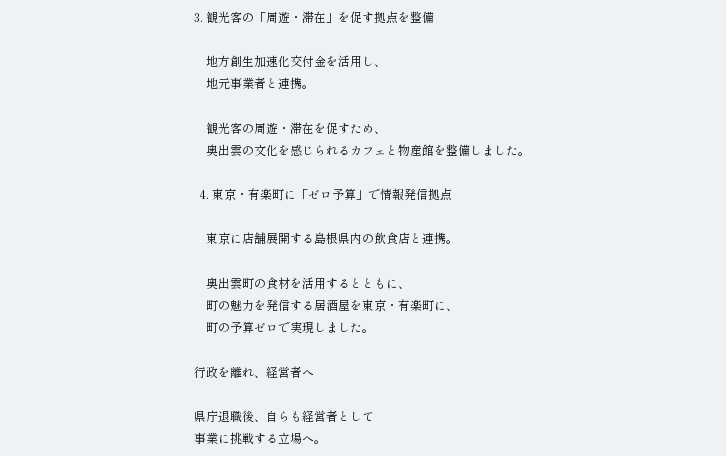3. 観光客の「周遊・滞在」を促す拠点を整備

    地方創生加速化交付金を活用し、
    地元事業者と連携。

    観光客の周遊・滞在を促すため、
    奥出雲の文化を感じられるカフェと物産館を整備しました。

  4. 東京・有楽町に「ゼロ予算」で情報発信拠点

    東京に店舗展開する島根県内の飲食店と連携。

    奥出雲町の食材を活用するとともに、
    町の魅力を発信する居酒屋を東京・有楽町に、
    町の予算ゼロで実現しました。

行政を離れ、経営者へ

県庁退職後、自らも経営者として
事業に挑戦する立場へ。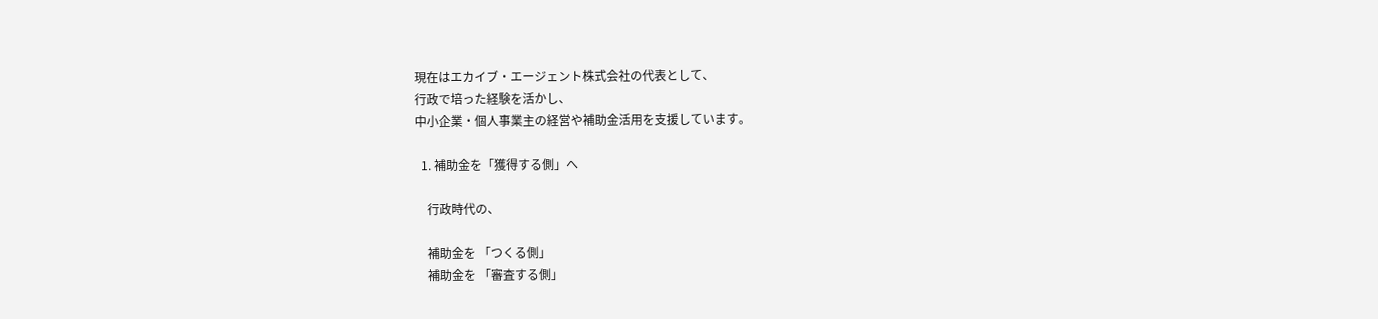現在はエカイブ・エージェント株式会社の代表として、
行政で培った経験を活かし、
中小企業・個人事業主の経営や補助金活用を支援しています。

  1. 補助金を「獲得する側」へ

    行政時代の、

    補助金を 「つくる側」
    補助金を 「審査する側」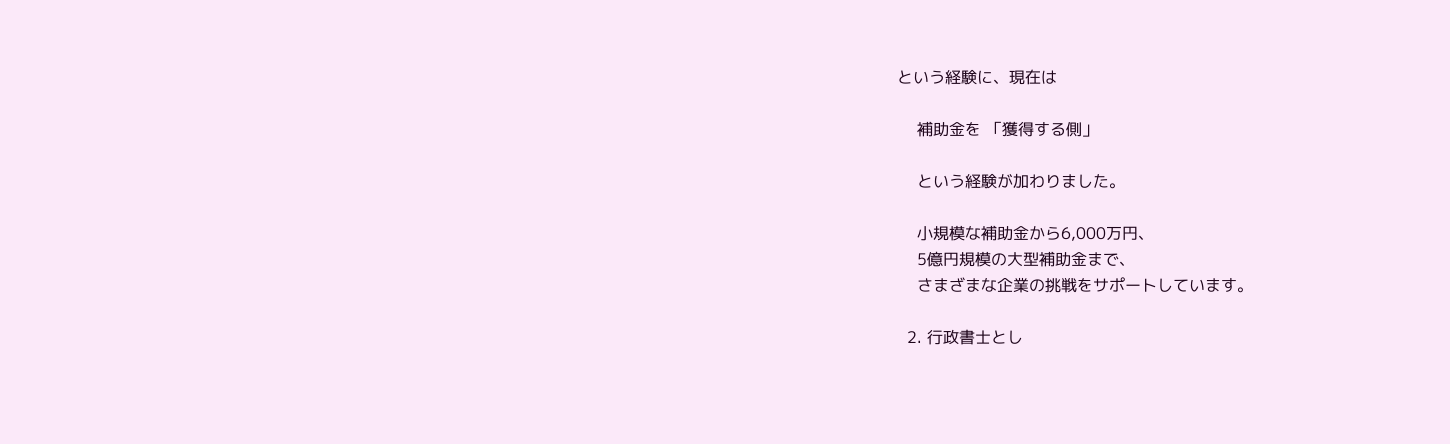という経験に、現在は

    補助金を 「獲得する側」

    という経験が加わりました。

    小規模な補助金から6,000万円、
    5億円規模の大型補助金まで、
    さまざまな企業の挑戦をサポートしています。

  2. 行政書士とし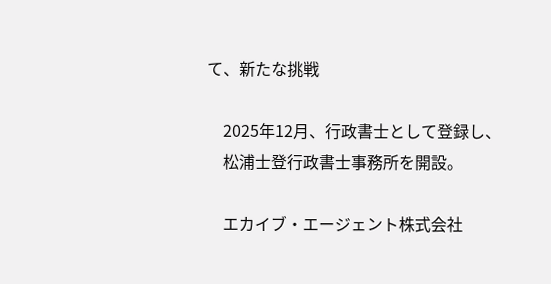て、新たな挑戦

    2025年12月、行政書士として登録し、
    松浦士登行政書士事務所を開設。

    エカイブ・エージェント株式会社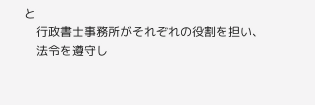と
    行政書士事務所がそれぞれの役割を担い、
    法令を遵守し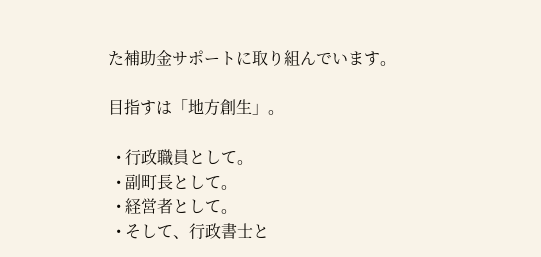た補助金サポートに取り組んでいます。

目指すは「地方創生」。

  • 行政職員として。
  • 副町長として。
  • 経営者として。
  • そして、行政書士と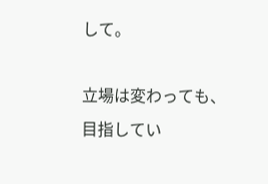して。

立場は変わっても、
目指してい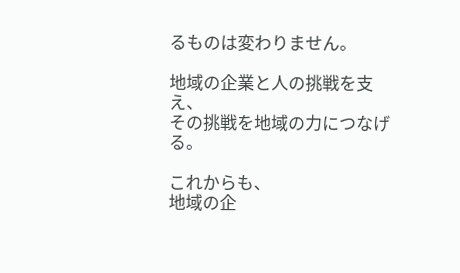るものは変わりません。

地域の企業と人の挑戦を支え、
その挑戦を地域の力につなげる。

これからも、
地域の企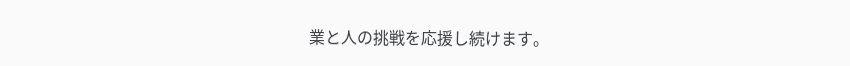業と人の挑戦を応援し続けます。